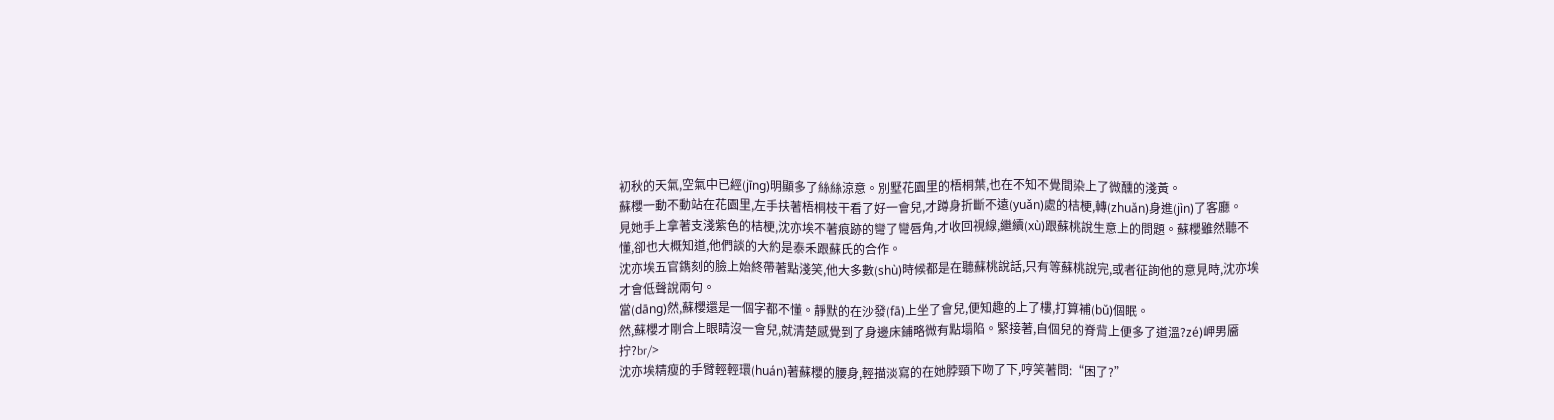初秋的天氣,空氣中已經(jīng)明顯多了絲絲涼意。別墅花園里的梧桐葉,也在不知不覺間染上了微醺的淺黃。
蘇櫻一動不動站在花園里,左手扶著梧桐枝干看了好一會兒,才蹲身折斷不遠(yuǎn)處的桔梗,轉(zhuǎn)身進(jìn)了客廳。
見她手上拿著支淺紫色的桔梗,沈亦埃不著痕跡的彎了彎唇角,才收回視線,繼續(xù)跟蘇桃說生意上的問題。蘇櫻雖然聽不懂,卻也大概知道,他們談的大約是泰禾跟蘇氏的合作。
沈亦埃五官鐫刻的臉上始終帶著點淺笑,他大多數(shù)時候都是在聽蘇桃說話,只有等蘇桃說完,或者征詢他的意見時,沈亦埃才會低聲說兩句。
當(dāng)然,蘇櫻還是一個字都不懂。靜默的在沙發(fā)上坐了會兒,便知趣的上了樓,打算補(bǔ)個眠。
然,蘇櫻才剛合上眼睛沒一會兒,就清楚感覺到了身邊床鋪略微有點塌陷。緊接著,自個兒的脊背上便多了道溫?zé)岬男靥拧?br/>
沈亦埃精瘦的手臂輕輕環(huán)著蘇櫻的腰身,輕描淡寫的在她脖頸下吻了下,哼笑著問:“困了?”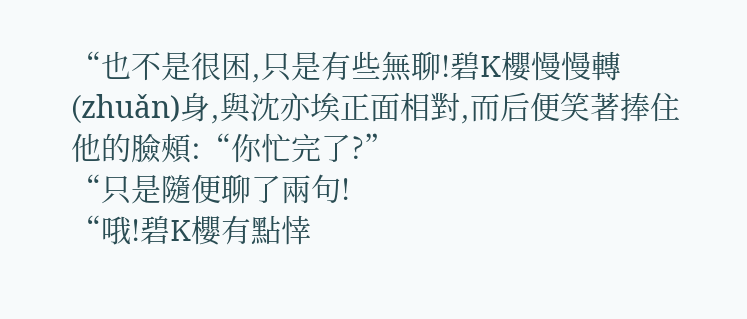“也不是很困,只是有些無聊!碧K櫻慢慢轉(zhuǎn)身,與沈亦埃正面相對,而后便笑著捧住他的臉頰:“你忙完了?”
“只是隨便聊了兩句!
“哦!碧K櫻有點悻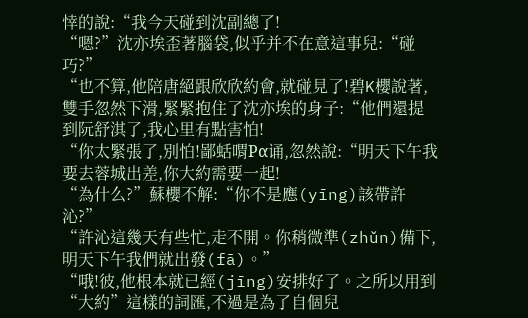悻的說:“我今天碰到沈副總了!
“嗯?”沈亦埃歪著腦袋,似乎并不在意這事兒:“碰巧?”
“也不算,他陪唐絕跟欣欣約會,就碰見了!碧K櫻說著,雙手忽然下滑,緊緊抱住了沈亦埃的身子:“他們還提到阮舒淇了,我心里有點害怕!
“你太緊張了,別怕!鄙蛞喟Pα诵,忽然說:“明天下午我要去蓉城出差,你大約需要一起!
“為什么?”蘇櫻不解:“你不是應(yīng)該帶許沁?”
“許沁這幾天有些忙,走不開。你稍微準(zhǔn)備下,明天下午我們就出發(fā)。”
“哦!彼,他根本就已經(jīng)安排好了。之所以用到“大約”這樣的詞匯,不過是為了自個兒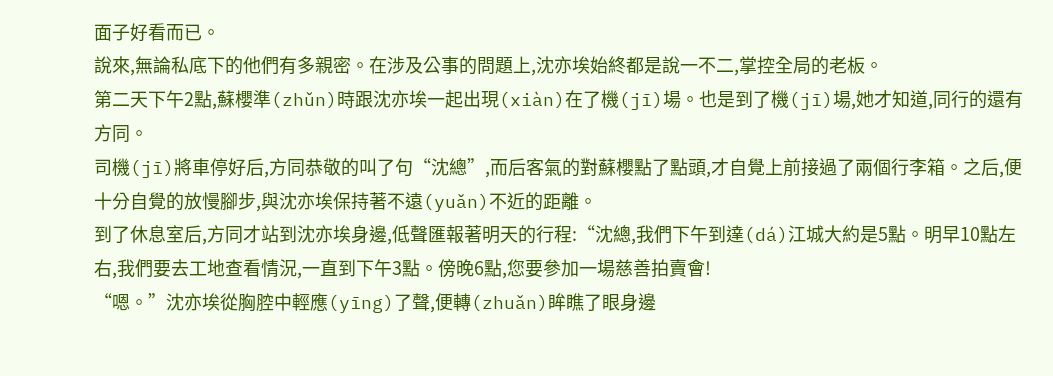面子好看而已。
說來,無論私底下的他們有多親密。在涉及公事的問題上,沈亦埃始終都是說一不二,掌控全局的老板。
第二天下午2點,蘇櫻準(zhǔn)時跟沈亦埃一起出現(xiàn)在了機(jī)場。也是到了機(jī)場,她才知道,同行的還有方同。
司機(jī)將車停好后,方同恭敬的叫了句“沈總”,而后客氣的對蘇櫻點了點頭,才自覺上前接過了兩個行李箱。之后,便十分自覺的放慢腳步,與沈亦埃保持著不遠(yuǎn)不近的距離。
到了休息室后,方同才站到沈亦埃身邊,低聲匯報著明天的行程:“沈總,我們下午到達(dá)江城大約是5點。明早10點左右,我們要去工地查看情況,一直到下午3點。傍晚6點,您要參加一場慈善拍賣會!
“嗯。”沈亦埃從胸腔中輕應(yīng)了聲,便轉(zhuǎn)眸瞧了眼身邊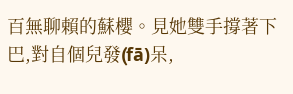百無聊賴的蘇櫻。見她雙手撐著下巴,對自個兒發(fā)呆,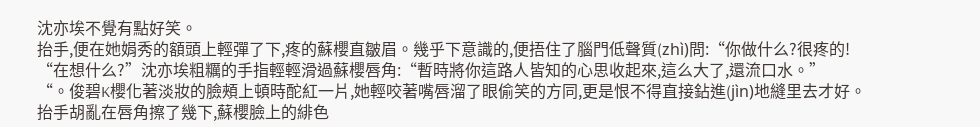沈亦埃不覺有點好笑。
抬手,便在她娟秀的額頭上輕彈了下,疼的蘇櫻直皺眉。幾乎下意識的,便捂住了腦門低聲質(zhì)問:“你做什么?很疼的!
“在想什么?”沈亦埃粗糲的手指輕輕滑過蘇櫻唇角:“暫時將你這路人皆知的心思收起來,這么大了,還流口水。”
“。俊碧K櫻化著淡妝的臉頰上頓時酡紅一片,她輕咬著嘴唇溜了眼偷笑的方同,更是恨不得直接鉆進(jìn)地縫里去才好。
抬手胡亂在唇角擦了幾下,蘇櫻臉上的緋色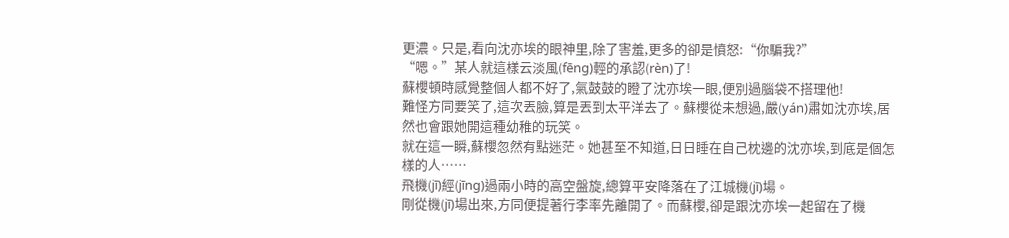更濃。只是,看向沈亦埃的眼神里,除了害羞,更多的卻是憤怒:“你騙我?”
“嗯。”某人就這樣云淡風(fēng)輕的承認(rèn)了!
蘇櫻頓時感覺整個人都不好了,氣鼓鼓的瞪了沈亦埃一眼,便別過腦袋不搭理他!
難怪方同要笑了,這次丟臉,算是丟到太平洋去了。蘇櫻從未想過,嚴(yán)肅如沈亦埃,居然也會跟她開這種幼稚的玩笑。
就在這一瞬,蘇櫻忽然有點迷茫。她甚至不知道,日日睡在自己枕邊的沈亦埃,到底是個怎樣的人……
飛機(jī)經(jīng)過兩小時的高空盤旋,總算平安降落在了江城機(jī)場。
剛從機(jī)場出來,方同便提著行李率先離開了。而蘇櫻,卻是跟沈亦埃一起留在了機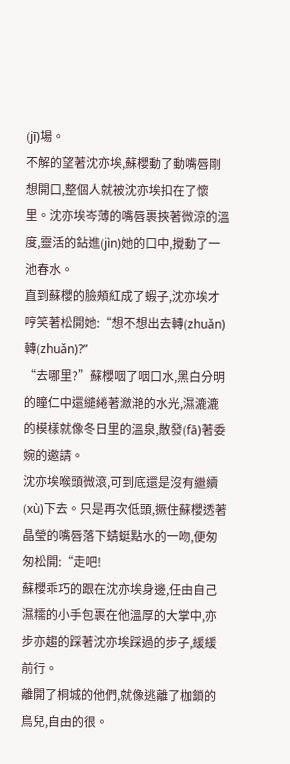(jī)場。
不解的望著沈亦埃,蘇櫻動了動嘴唇剛想開口,整個人就被沈亦埃扣在了懷里。沈亦埃岑薄的嘴唇裹挾著微涼的溫度,靈活的鉆進(jìn)她的口中,攪動了一池春水。
直到蘇櫻的臉頰紅成了蝦子,沈亦埃才哼笑著松開她:“想不想出去轉(zhuǎn)轉(zhuǎn)?”
“去哪里?”蘇櫻咽了咽口水,黑白分明的瞳仁中還繾綣著瀲滟的水光,濕漉漉的模樣就像冬日里的溫泉,散發(fā)著委婉的邀請。
沈亦埃喉頭微滾,可到底還是沒有繼續(xù)下去。只是再次低頭,撅住蘇櫻透著晶瑩的嘴唇落下蜻蜓點水的一吻,便匆匆松開:“走吧!
蘇櫻乖巧的跟在沈亦埃身邊,任由自己濕糯的小手包裹在他溫厚的大掌中,亦步亦趨的踩著沈亦埃踩過的步子,緩緩前行。
離開了桐城的他們,就像逃離了枷鎖的鳥兒,自由的很。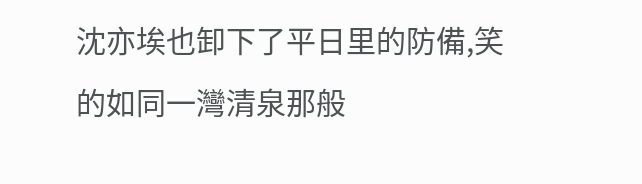沈亦埃也卸下了平日里的防備,笑的如同一灣清泉那般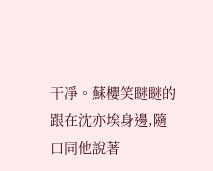干凈。蘇櫻笑瞇瞇的跟在沈亦埃身邊,隨口同他說著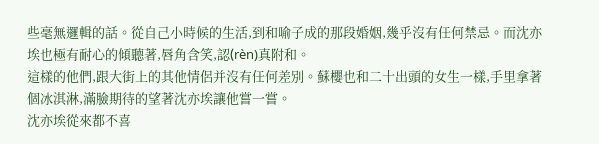些毫無邏輯的話。從自己小時候的生活,到和喻子成的那段婚姻,幾乎沒有任何禁忌。而沈亦埃也極有耐心的傾聽著,唇角含笑,認(rèn)真附和。
這樣的他們,跟大街上的其他情侶并沒有任何差別。蘇櫻也和二十出頭的女生一樣,手里拿著個冰淇淋,滿臉期待的望著沈亦埃讓他嘗一嘗。
沈亦埃從來都不喜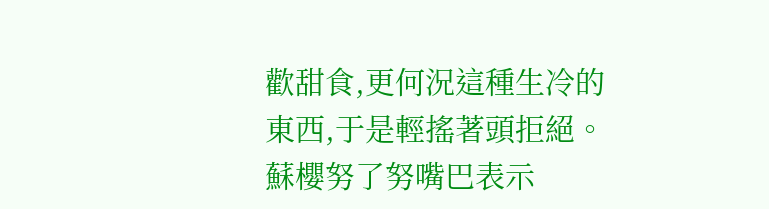歡甜食,更何況這種生冷的東西,于是輕搖著頭拒絕。蘇櫻努了努嘴巴表示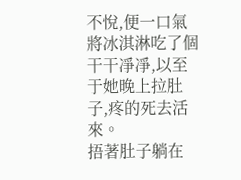不悅,便一口氣將冰淇淋吃了個干干凈凈,以至于她晚上拉肚子,疼的死去活來。
捂著肚子躺在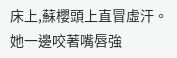床上,蘇櫻頭上直冒虛汗。她一邊咬著嘴唇強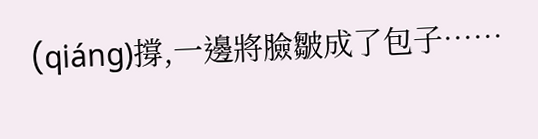(qiáng)撐,一邊將臉皺成了包子……